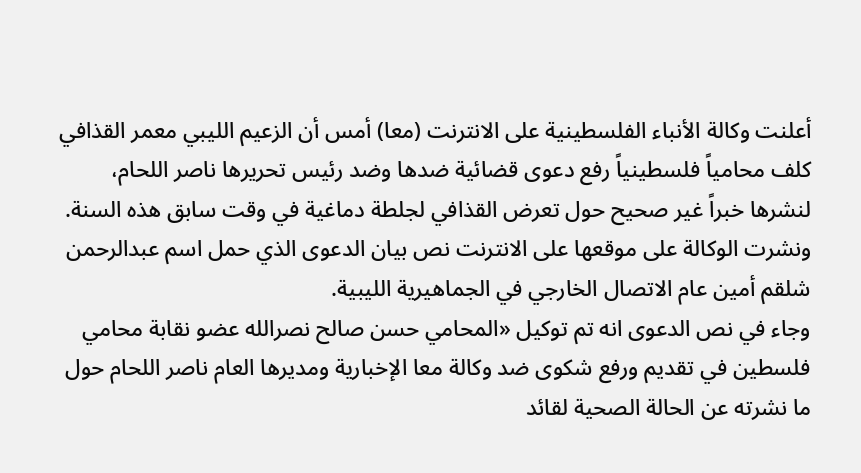أعلنت وكالة الأنباء الفلسطينية على الانترنت (معا) أمس أن الزعيم الليبي معمر القذافي كلف محامياً فلسطينياً رفع دعوى قضائية ضدها وضد رئيس تحريرها ناصر اللحام، لنشرها خبراً غير صحيح حول تعرض القذافي لجلطة دماغية في وقت سابق هذه السنة. ونشرت الوكالة على موقعها على الانترنت نص بيان الدعوى الذي حمل اسم عبدالرحمن شلقم أمين عام الاتصال الخارجي في الجماهيرية الليبية.
وجاء في نص الدعوى انه تم توكيل «المحامي حسن صالح نصرالله عضو نقابة محامي فلسطين في تقديم ورفع شكوى ضد وكالة معا الإخبارية ومديرها العام ناصر اللحام حول ما نشرته عن الحالة الصحية لقائد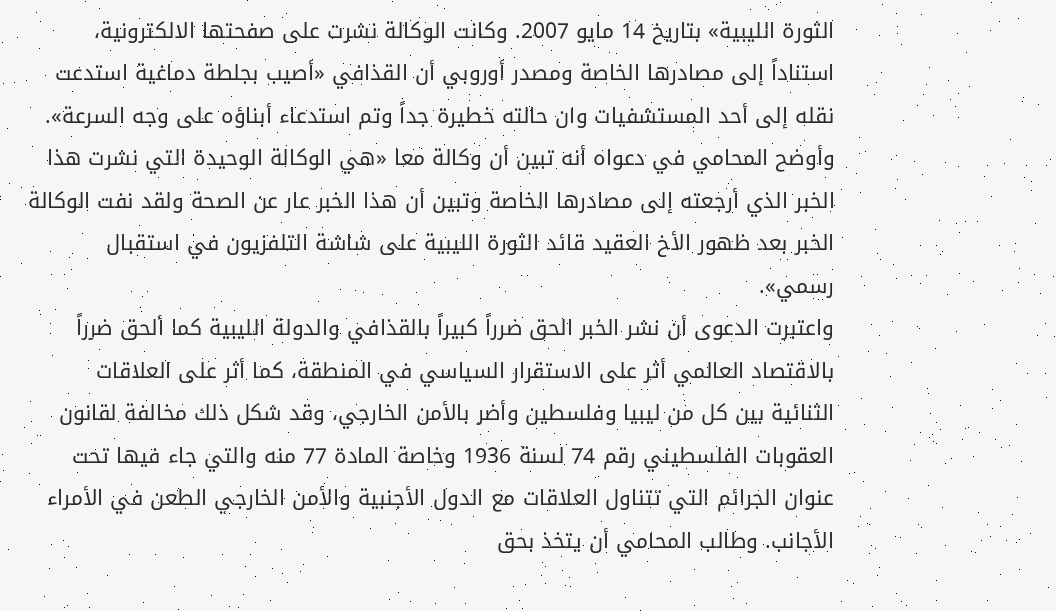الثورة الليبية» بتاريخ 14 مايو 2007. وكانت الوكالة نشرت على صفحتها الالكترونية، استناداً إلى مصادرها الخاصة ومصدر أوروبي أن القذافي «أصيب بجلطة دماغية استدعت نقله إلى أحد المستشفيات وان حالته خطيرة جداً وتم استدعاء أبناؤه على وجه السرعة».
وأوضح المحامي في دعواه أنه تبين أن وكالة معا «هي الوكالة الوحيدة التي نشرت هذا الخبر الذي أرجعته إلى مصادرها الخاصة وتبين أن هذا الخبر عار عن الصحة ولقد نفت الوكالة الخبر بعد ظهور الأخ العقيد قائد الثورة الليبية على شاشة التلفزيون في استقبال رسمي».
واعتبرت الدعوى أن نشر الخبر الحق ضرراً كبيراً بالقذافي والدولة الليبية كما ألحق ضرراً بالاقتصاد العالمي أثر على الاستقرار السياسي في المنطقة، كما أثر على العلاقات الثنائية بين كل من ليبيا وفلسطين وأضر بالأمن الخارجي، وقد شكل ذلك مخالفة لقانون العقوبات الفلسطيني رقم 74 لسنة 1936 وخاصة المادة 77 منه والتي جاء فيها تحت عنوان الجرائم التي تتناول العلاقات مع الدول الأجنبية والأمن الخارجي الطعن في الأمراء الأجانب. وطالب المحامي أن يتخذ بحق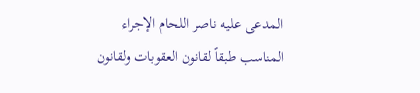المدعى عليه ناصر اللحام الإجراء المناسب طبقاً لقانون العقوبات ولقانون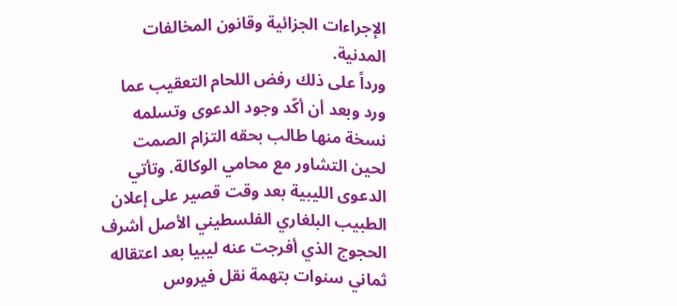الإجراءات الجزائية وقانون المخالفات المدنية.
ورداً على ذلك رفض اللحام التعقيب عما ورد وبعد أن أكّد وجود الدعوى وتسلمه نسخة منها طالب بحقه التزام الصمت لحين التشاور مع محامي الوكالة. وتأتي الدعوى الليبية بعد وقت قصير على إعلان الطبيب البلغاري الفلسطيني الأصل أشرف الحجوج الذي أفرجت عنه ليبيا بعد اعتقاله ثماني سنوات بتهمة نقل فيروس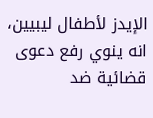الإيدز لأطفال ليبيين، انه ينوي رفع دعوى قضائية ضد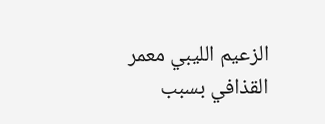الزعيم الليبي معمر القذافي بسبب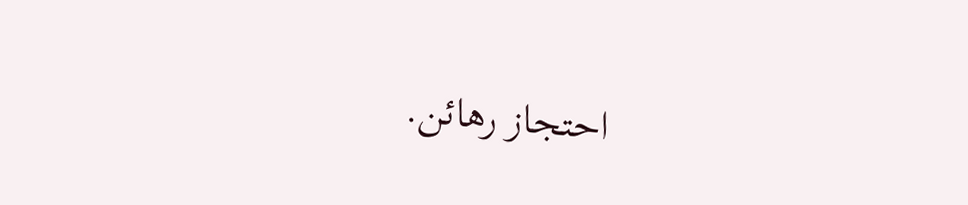احتجاز رهائن.